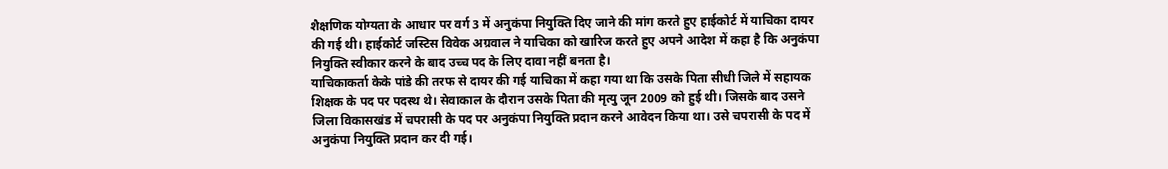शैक्षणिक योग्यता के आधार पर वर्ग 3 में अनुकंपा नियुक्ति दिए जाने की मांग करते हुए हाईकोर्ट में याचिका दायर की गई थी। हाईकोर्ट जस्टिस विवेक अग्रवाल ने याचिका को खारिज करते हुए अपने आदेश में कहा है कि अनुकंपा नियुक्ति स्वीकार करने के बाद उच्च पद के लिए दावा नहीं बनता है।
याचिकाकर्ता केके पांडे की तरफ से दायर की गई याचिका में कहा गया था कि उसके पिता सीधी जिले में सहायक शिक्षक के पद पर पदस्थ थे। सेवाकाल के दौरान उसके पिता की मृत्यु जून 2009 को हुई थी। जिसके बाद उसने जिला विकासखंड में चपरासी के पद पर अनुकंपा नियुक्ति प्रदान करने आवेदन किया था। उसे चपरासी के पद में अनुकंपा नियुक्ति प्रदान कर दी गई।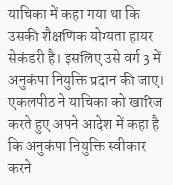याचिका में कहा गया था कि उसकी शैक्षणिक योग्यता हायर सेकंडरी है। इसलिए उसे वर्ग 3 में अनुकंपा नियुक्ति प्रदान की जाए। एकलपीठ ने याचिका को खारिज करते हुए अपने आदेश में कहा है कि अनुकंपा नियुक्ति स्वीकार करने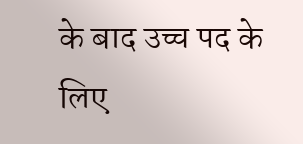के बाद उच्च पद के लिए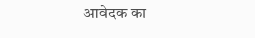आवेदक का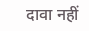दावा नहीं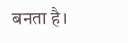बनता है।